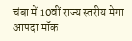चंबा में 10वीं राज्य स्तरीय मेगा आपदा मॉक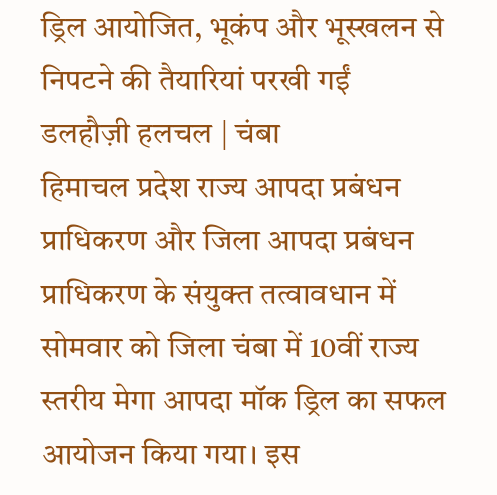ड्रिल आयोजित, भूकंप और भूस्खलन से निपटने की तैयारियां परखी गईं
डलहौज़ी हलचल | चंबा
हिमाचल प्रदेश राज्य आपदा प्रबंधन प्राधिकरण और जिला आपदा प्रबंधन प्राधिकरण के संयुक्त तत्वावधान में सोमवार को जिला चंबा में 10वीं राज्य स्तरीय मेगा आपदा मॉक ड्रिल का सफल आयोजन किया गया। इस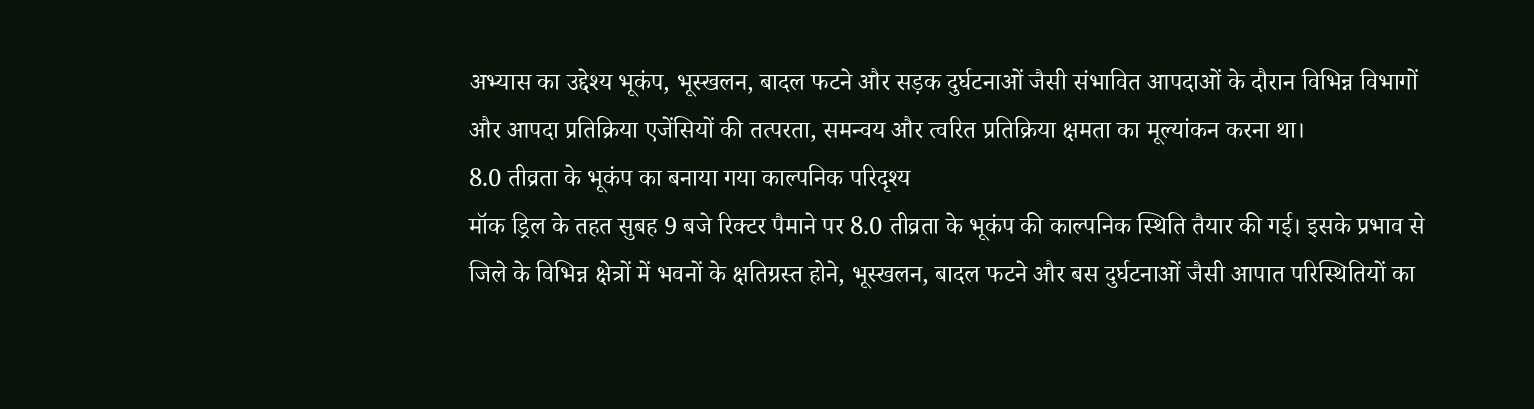अभ्यास का उद्देश्य भूकंप, भूस्खलन, बादल फटने और सड़क दुर्घटनाओं जैसी संभावित आपदाओं के दौरान विभिन्न विभागों और आपदा प्रतिक्रिया एजेंसियों की तत्परता, समन्वय और त्वरित प्रतिक्रिया क्षमता का मूल्यांकन करना था।
8.0 तीव्रता के भूकंप का बनाया गया काल्पनिक परिदृश्य
मॉक ड्रिल के तहत सुबह 9 बजे रिक्टर पैमाने पर 8.0 तीव्रता के भूकंप की काल्पनिक स्थिति तैयार की गई। इसके प्रभाव से जिले के विभिन्न क्षेत्रों में भवनों के क्षतिग्रस्त होने, भूस्खलन, बादल फटने और बस दुर्घटनाओं जैसी आपात परिस्थितियों का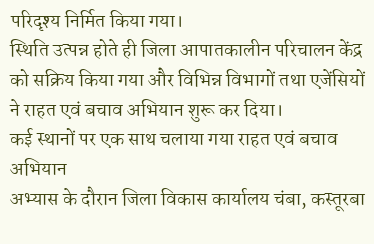परिदृश्य निर्मित किया गया।
स्थिति उत्पन्न होते ही जिला आपातकालीन परिचालन केंद्र को सक्रिय किया गया और विभिन्न विभागों तथा एजेंसियों ने राहत एवं बचाव अभियान शुरू कर दिया।
कई स्थानों पर एक साथ चलाया गया राहत एवं बचाव अभियान
अभ्यास के दौरान जिला विकास कार्यालय चंबा, कस्तूरबा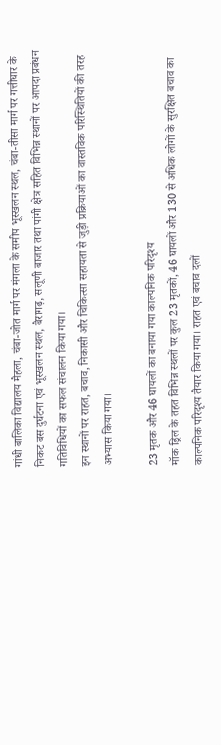गांधी बालिका विद्यालय मैहला, चंबा-जोत मार्ग पर मंगला के समीप भूस्खलन स्थल, चंबा-तीसा मार्ग पर गत्तीघार के निकट बस दुर्घटना एवं भूस्खलन स्थल, बैरागढ़, सलूणी बाजार तथा पांगी क्षेत्र सहित विभिन्न स्थानों पर आपदा प्रबंधन गतिविधियों का सफल संचालन किया गया।
इन स्थानों पर राहत, बचाव, निकासी और चिकित्सा सहायता से जुड़ी प्रक्रियाओं का वास्तविक परिस्थितियों की तरह अभ्यास किया गया।

23 मृतक और 46 घायलों का बनाया गया काल्पनिक परिदृश्य
मॉक ड्रिल के तहत विभिन्न स्थलों पर कुल 23 मृतकों, 46 घायलों और 130 से अधिक लोगों के सुरक्षित बचाव का काल्पनिक परिदृश्य तैयार किया गया। राहत एवं बचाव दलों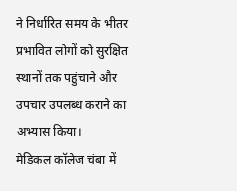ने निर्धारित समय के भीतर प्रभावित लोगों को सुरक्षित स्थानों तक पहुंचाने और उपचार उपलब्ध कराने का अभ्यास किया।
मेडिकल कॉलेज चंबा में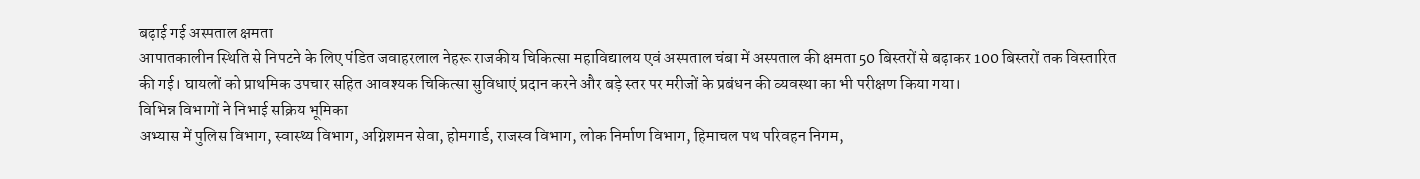बढ़ाई गई अस्पताल क्षमता
आपातकालीन स्थिति से निपटने के लिए पंडित जवाहरलाल नेहरू राजकीय चिकित्सा महाविद्यालय एवं अस्पताल चंबा में अस्पताल की क्षमता 50 बिस्तरों से बढ़ाकर 100 बिस्तरों तक विस्तारित की गई। घायलों को प्राथमिक उपचार सहित आवश्यक चिकित्सा सुविधाएं प्रदान करने और बड़े स्तर पर मरीजों के प्रबंधन की व्यवस्था का भी परीक्षण किया गया।
विभिन्न विभागों ने निभाई सक्रिय भूमिका
अभ्यास में पुलिस विभाग, स्वास्थ्य विभाग, अग्निशमन सेवा, होमगार्ड, राजस्व विभाग, लोक निर्माण विभाग, हिमाचल पथ परिवहन निगम,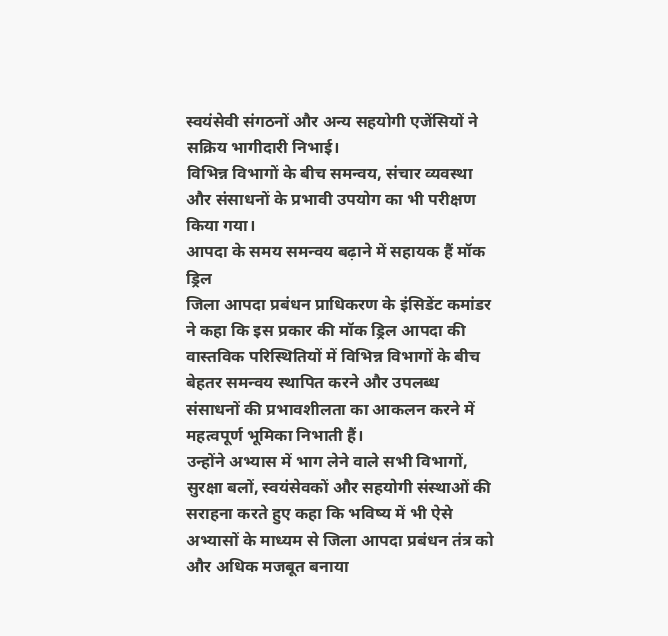स्वयंसेवी संगठनों और अन्य सहयोगी एजेंसियों ने सक्रिय भागीदारी निभाई।
विभिन्न विभागों के बीच समन्वय, संचार व्यवस्था और संसाधनों के प्रभावी उपयोग का भी परीक्षण किया गया।
आपदा के समय समन्वय बढ़ाने में सहायक हैं मॉक ड्रिल
जिला आपदा प्रबंधन प्राधिकरण के इंसिडेंट कमांडर ने कहा कि इस प्रकार की मॉक ड्रिल आपदा की वास्तविक परिस्थितियों में विभिन्न विभागों के बीच बेहतर समन्वय स्थापित करने और उपलब्ध संसाधनों की प्रभावशीलता का आकलन करने में महत्वपूर्ण भूमिका निभाती हैं।
उन्होंने अभ्यास में भाग लेने वाले सभी विभागों, सुरक्षा बलों, स्वयंसेवकों और सहयोगी संस्थाओं की सराहना करते हुए कहा कि भविष्य में भी ऐसे अभ्यासों के माध्यम से जिला आपदा प्रबंधन तंत्र को और अधिक मजबूत बनाया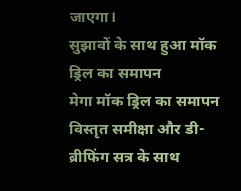जाएगा।
सुझावों के साथ हुआ मॉक ड्रिल का समापन
मेगा मॉक ड्रिल का समापन विस्तृत समीक्षा और डी-ब्रीफिंग सत्र के साथ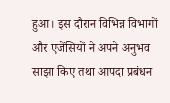हुआ। इस दौरान विभिन्न विभागों और एजेंसियों ने अपने अनुभव साझा किए तथा आपदा प्रबंधन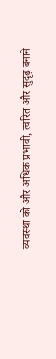व्यवस्था को और अधिक प्रभावी, त्वरित और सुदृढ़ बनाने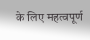के लिए महत्वपूर्ण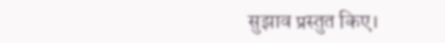सुझाव प्रस्तुत किए।